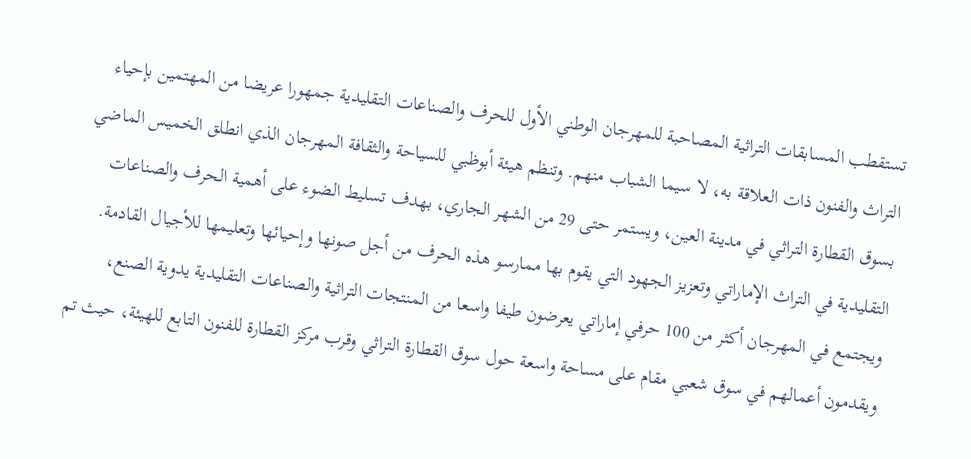تستقطب المسابقات التراثية المصاحبة للمهرجان الوطني الأول للحرف والصناعات التقليدية جمهورا عريضا من المهتمين بإحياء التراث والفنون ذات العلاقة به، لا سيما الشباب منهم. وتنظم هيئة أبوظبي للسياحة والثقافة المهرجان الذي انطلق الخميس الماضي بسوق القطارة التراثي في مدينة العين، ويستمر حتى 29 من الشهر الجاري، بهدف تسليط الضوء على أهمية الحرف والصناعات التقليدية في التراث الإماراتي وتعزيز الجهود التي يقوم بها ممارسو هذه الحرف من أجل صونها وإحيائها وتعليمها للأجيال القادمة.
ويجتمع في المهرجان أكثر من 100 حرفي إماراتي يعرضون طيفا واسعا من المنتجات التراثية والصناعات التقليدية يدوية الصنع، ويقدمون أعمالهم في سوق شعبي مقام على مساحة واسعة حول سوق القطارة التراثي وقرب مركز القطارة للفنون التابع للهيئة، حيث تم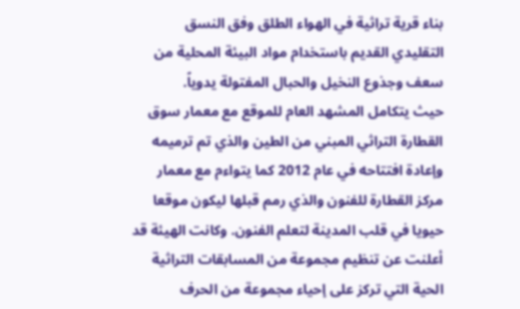بناء قرية تراثية في الهواء الطلق وفق النسق التقليدي القديم باستخدام مواد البيئة المحلية من سعف وجذوع النخيل والحبال المفتولة يدوياً.
حيث يتكامل المشهد العام للموقع مع معمار سوق القطارة التراثي المبني من الطين والذي تم ترميمه وإعادة افتتاحه في عام 2012 كما يتواءم مع معمار مركز القطارة للفنون والذي رمم قبلها ليكون موقعا حيويا في قلب المدينة لتعلم الفنون. وكانت الهيئة قد أعلنت عن تنظيم مجموعة من المسابقات التراثية الحية التي تركز على إحياء مجموعة من الحرف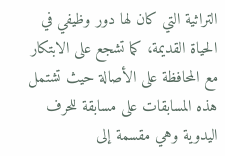التراثية التي كان لها دور وظيفي في الحياة القديمة، كما تشجع على الابتكار مع المحافظة على الأصالة حيث تشتمل هذه المسابقات على مسابقة للحرف اليدوية وهي مقسمة إلى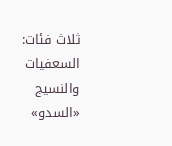ثلاث فئات: السعفيات والنسيج «السدو»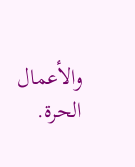والأعمال الحرة.